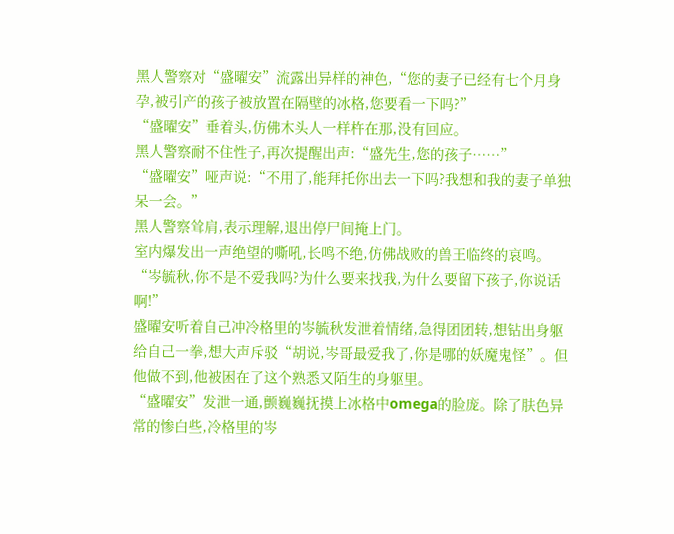黑人警察对“盛曜安”流露出异样的神色,“您的妻子已经有七个月身孕,被引产的孩子被放置在隔壁的冰格,您要看一下吗?”
“盛曜安”垂着头,仿佛木头人一样杵在那,没有回应。
黑人警察耐不住性子,再次提醒出声:“盛先生,您的孩子……”
“盛曜安”哑声说:“不用了,能拜托你出去一下吗?我想和我的妻子单独呆一会。”
黑人警察耸肩,表示理解,退出停尸间掩上门。
室内爆发出一声绝望的嘶吼,长鸣不绝,仿佛战败的兽王临终的哀鸣。
“岑毓秋,你不是不爱我吗?为什么要来找我,为什么要留下孩子,你说话啊!”
盛曜安听着自己冲冷格里的岑毓秋发泄着情绪,急得团团转,想钻出身躯给自己一拳,想大声斥驳“胡说,岑哥最爱我了,你是哪的妖魔鬼怪”。但他做不到,他被困在了这个熟悉又陌生的身躯里。
“盛曜安”发泄一通,颤巍巍抚摸上冰格中omega的脸庞。除了肤色异常的惨白些,冷格里的岑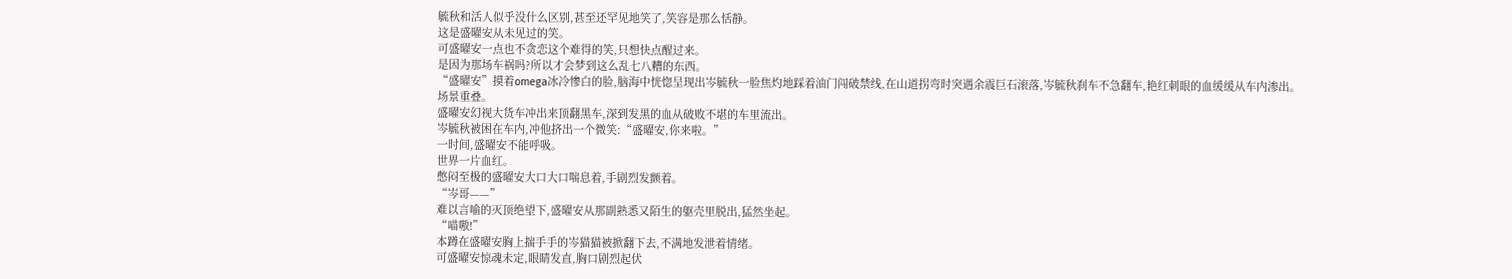毓秋和活人似乎没什么区别,甚至还罕见地笑了,笑容是那么恬静。
这是盛曜安从未见过的笑。
可盛曜安一点也不贪恋这个难得的笑,只想快点醒过来。
是因为那场车祸吗?所以才会梦到这么乱七八糟的东西。
“盛曜安”摸着omega冰冷惨白的脸,脑海中恍惚呈现出岑毓秋一脸焦灼地踩着油门闯破禁线,在山道拐弯时突遇余震巨石滚落,岑毓秋刹车不急翻车,艳红刺眼的血缓缓从车内渗出。
场景重叠。
盛曜安幻视大货车冲出来顶翻黑车,深到发黑的血从破败不堪的车里流出。
岑毓秋被困在车内,冲他挤出一个微笑:“盛曜安,你来啦。”
一时间,盛曜安不能呼吸。
世界一片血红。
憋闷至极的盛曜安大口大口喘息着,手剧烈发颤着。
“岑哥——”
难以言喻的灭顶绝望下,盛曜安从那副熟悉又陌生的躯壳里脱出,猛然坐起。
“喵嗷!”
本蹲在盛曜安胸上揣手手的岑猫猫被掀翻下去,不满地发泄着情绪。
可盛曜安惊魂未定,眼睛发直,胸口剧烈起伏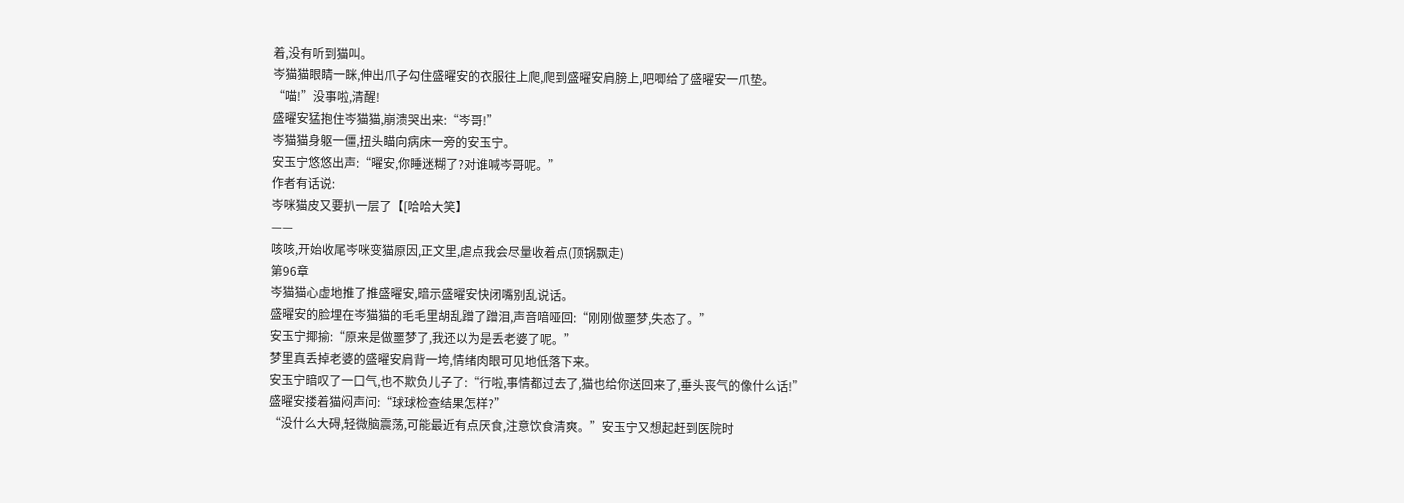着,没有听到猫叫。
岑猫猫眼睛一眯,伸出爪子勾住盛曜安的衣服往上爬,爬到盛曜安肩膀上,吧唧给了盛曜安一爪垫。
“喵!”没事啦,清醒!
盛曜安猛抱住岑猫猫,崩溃哭出来:“岑哥!”
岑猫猫身躯一僵,扭头瞄向病床一旁的安玉宁。
安玉宁悠悠出声:“曜安,你睡迷糊了?对谁喊岑哥呢。”
作者有话说:
岑咪猫皮又要扒一层了【[哈哈大笑】
——
咳咳,开始收尾岑咪变猫原因,正文里,虐点我会尽量收着点(顶锅飘走)
第96章
岑猫猫心虚地推了推盛曜安,暗示盛曜安快闭嘴别乱说话。
盛曜安的脸埋在岑猫猫的毛毛里胡乱蹭了蹭泪,声音喑哑回:“刚刚做噩梦,失态了。”
安玉宁揶揄:“原来是做噩梦了,我还以为是丢老婆了呢。”
梦里真丢掉老婆的盛曜安肩背一垮,情绪肉眼可见地低落下来。
安玉宁暗叹了一口气,也不欺负儿子了:“行啦,事情都过去了,猫也给你送回来了,垂头丧气的像什么话!”
盛曜安搂着猫闷声问:“球球检查结果怎样?”
“没什么大碍,轻微脑震荡,可能最近有点厌食,注意饮食清爽。”安玉宁又想起赶到医院时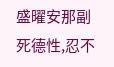盛曜安那副死德性,忍不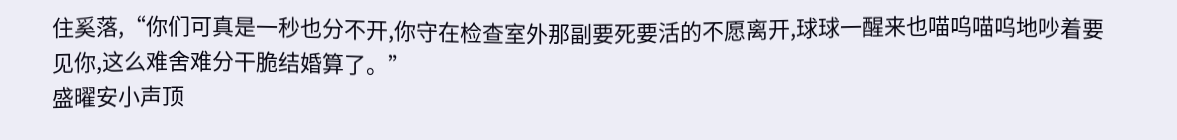住奚落,“你们可真是一秒也分不开,你守在检查室外那副要死要活的不愿离开,球球一醒来也喵呜喵呜地吵着要见你,这么难舍难分干脆结婚算了。”
盛曜安小声顶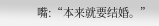嘴:“本来就要结婚。”